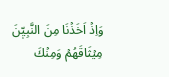وَاِذۡ اَخَذۡنَا مِنَ النَّبِيّٖنَ مِيۡثَاقَهُمۡ وَمِنۡكَ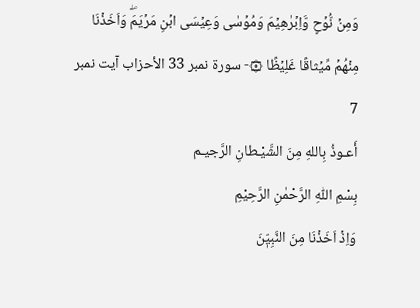وَمِنۡ نُّوۡحٍ وَّاِبۡرٰهِيۡمَ وَمُوۡسٰى وَعِيۡسَى ابۡنِ مَرۡيَمَۖ وَاَخَذۡنَا مِنۡهُمۡ مِّيۡثاقًا غَلِيۡظًا ۞- سورۃ نمبر 33 الأحزاب آیت نمبر 7
أَعـوذُ بِاللهِ مِنَ الشَّيْـطانِ الرَّجيـم
بِسْمِ اللّٰهِ الرَّحْمٰنِ الرَّحِيْمِ
وَاِذۡ اَخَذۡنَا مِنَ النَّبِيّٖنَ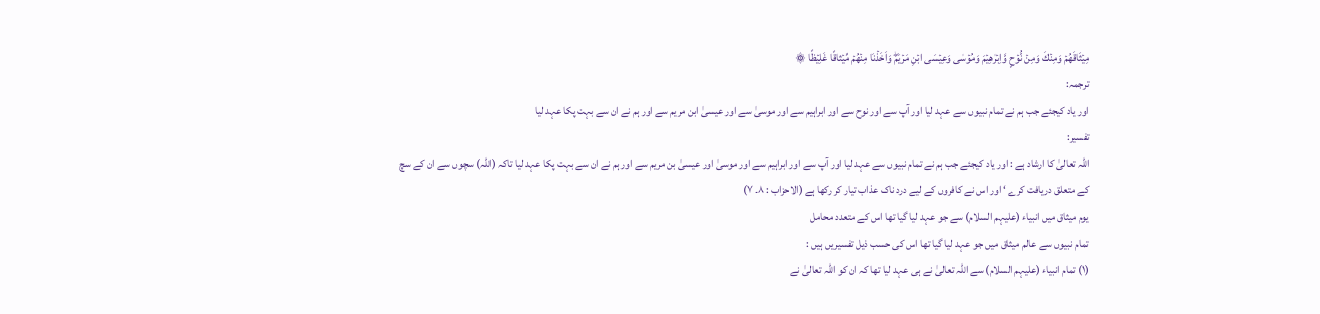مِيۡثَاقَهُمۡ وَمِنۡكَ وَمِنۡ نُّوۡحٍ وَّاِبۡرٰهِيۡمَ وَمُوۡسٰى وَعِيۡسَى ابۡنِ مَرۡيَمَۖ وَاَخَذۡنَا مِنۡهُمۡ مِّيۡثاقًا غَلِيۡظًا ۞
ترجمہ:
اور یاد کیجئے جب ہم نے تمام نبیوں سے عہد لیا اور آپ سے اور نوح سے اور ابراہیم سے اور موسیٰ سے اور عیسیٰ ابن مریم سے اور ہم نے ان سے بہت پکا عہد لیا
تفسیر:
اللہ تعالیٰ کا ارشاد ہے : اور یاد کیجئے جب ہم نے تمام نبیوں سے عہد لیا اور آپ سے اور ابراہیم سے اور موسیٰ اور عیسیٰ بن مریم سے اور ہم نے ان سے بہت پکا عہد لیا تاکہ (اللہ) سچوں سے ان کے سچ کے متعلق دریافت کرے ‘ اور اس نے کافروں کے لیے درد ناک عذاب تیار کر رکھا ہے (الاحزاب : ٨۔ ٧)
یوم میثاق میں انبیاء (علیہم السلام) سے جو عہد لیا گیا تھا اس کے متعدد محامل
تمام نبیوں سے عالم میثاق میں جو عہد لیا گیا تھا اس کی حسب ذیل تفسیریں ہیں :
(١) تمام انبیاء (علیہم السلام) سے اللہ تعالیٰ نے ہی عہد لیا تھا کہ ان کو اللہ تعالیٰ نے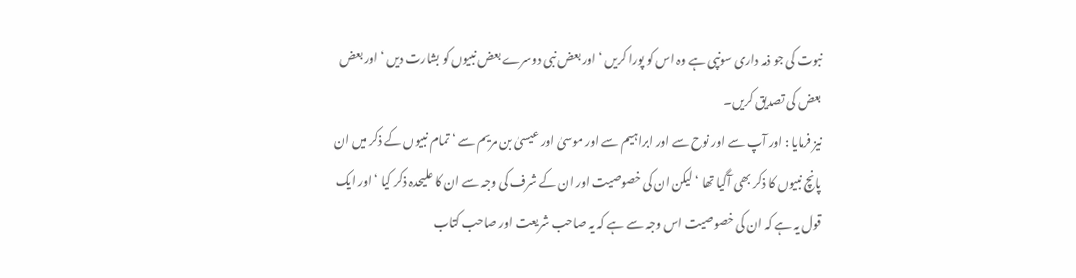نبوت کی جو ذمہ داری سونپی ہے وہ اس کو پورا کریں ‘ اور بعض نبی دوسرے بعض نبیوں کو بشارت دیں ‘ اور بعض بعض کی تصدیق کریں۔
نیز فرمایا : اور آپ سے اور نوح سے اور ابراہیم سے اور موسیٰ اور عیسیٰ بن مریم سے ‘ تمام نبیوں کے ذکر میں ان پانچ نبیوں کا ذکر بھی آگیا تھا ‘ لیکن ان کی خصوصیت اور ان کے شرف کی وجہ سے ان کا علیحدہ ذکر کیا ‘ اور ایک قول یہ ہے کہ ان کی خصوصیت اس وجہ سے ہے کہ یہ صاحب شریعت اور صاحب کتاب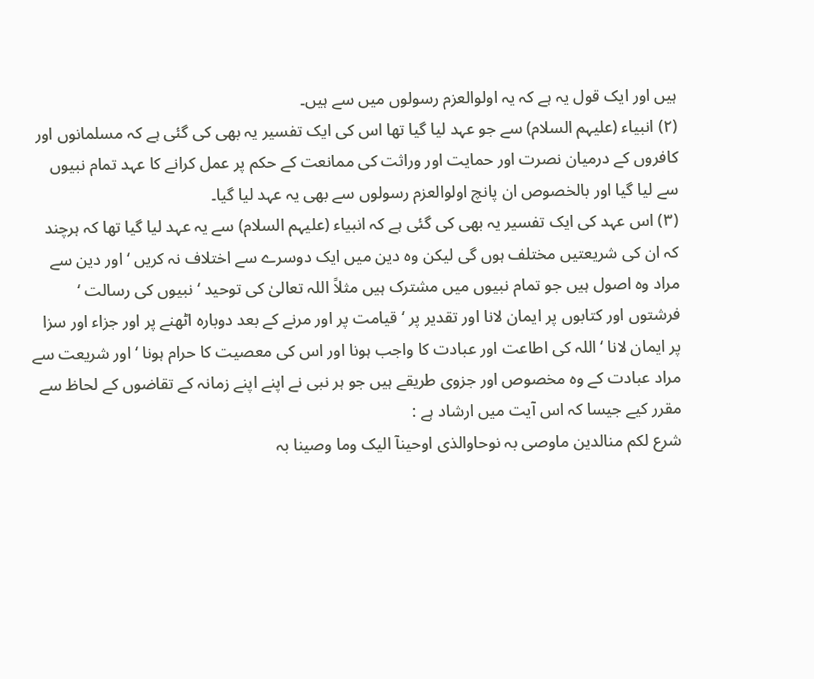ہیں اور ایک قول یہ ہے کہ یہ اولوالعزم رسولوں میں سے ہیں۔
(٢) انبیاء (علیہم السلام) سے جو عہد لیا گیا تھا اس کی ایک تفسیر یہ بھی کی گئی ہے کہ مسلمانوں اور کافروں کے درمیان نصرت اور حمایت اور وراثت کی ممانعت کے حکم پر عمل کرانے کا عہد تمام نبیوں سے لیا گیا اور بالخصوص ان پانچ اولوالعزم رسولوں سے بھی یہ عہد لیا گیا۔
(٣) اس عہد کی ایک تفسیر یہ بھی کی گئی ہے کہ انبیاء (علیہم السلام) سے یہ عہد لیا گیا تھا کہ ہرچند کہ ان کی شریعتیں مختلف ہوں گی لیکن وہ دین میں ایک دوسرے سے اختلاف نہ کریں ‘ اور دین سے مراد وہ اصول ہیں جو تمام نبیوں میں مشترک ہیں مثلاً اللہ تعالیٰ کی توحید ‘ نبیوں کی رسالت ‘ فرشتوں اور کتابوں پر ایمان لانا اور تقدیر پر ‘ قیامت پر اور مرنے کے بعد دوبارہ اٹھنے پر اور جزاء اور سزا پر ایمان لانا ‘ اللہ کی اطاعت اور عبادت کا واجب ہونا اور اس کی معصیت کا حرام ہونا ‘ اور شریعت سے مراد عبادت کے وہ مخصوص اور جزوی طریقے ہیں جو ہر نبی نے اپنے اپنے زمانہ کے تقاضوں کے لحاظ سے مقرر کیے جیسا کہ اس آیت میں ارشاد ہے :
شرع لکم منالدین ماوصی بہ نوحاوالذی اوحینآ الیک وما وصینا بہ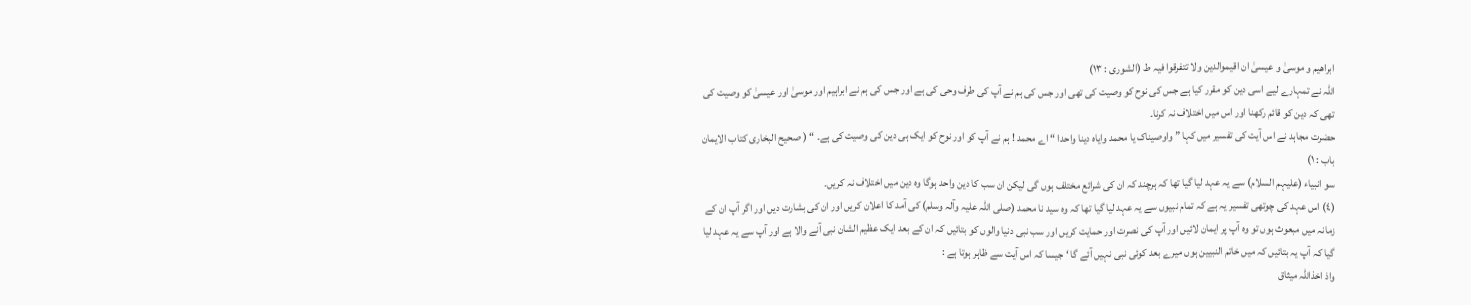ابراھیم و موسیٰ و عیسیٰ ان اقیموالدین ولا تتفرقوا فیہ ط (الشوری : ١٣)
اللہ نے تمہارے لیے اسی دین کو مقرر کیا ہے جس کی نوح کو وصیت کی تھی اور جس کی ہم نے آپ کی طرف وحی کی ہے اور جس کی ہم نے ابراہیم اور موسیٰ اور عیسیٰ کو وصیت کی تھی کہ دین کو قائم رکھنا اور اس میں اختلاف نہ کرنا۔
حضرت مجاہد نے اس آیت کی تفسیر میں کہا ” واوصیناک یا محمد وایاہ دینا واحدا “ اے محمد ! ہم نے آپ کو اور نوح کو ایک ہی دین کی وصیت کی ہے۔ “ ( صحیح البخاری کتاب الایمان باب : ١)
سو انبیاء (علیہم السلام) سے یہ عہد لیا گیا تھا کہ ہرچند کہ ان کی شرائع مختلف ہوں گی لیکن ان سب کا دین واحد ہوگا وہ دین میں اختلاف نہ کریں۔
(٤) اس عہد کی چوتھی تفسیر یہ ہے کہ تمام نبیوں سے یہ عہد لیا گیا تھا کہ وہ سید نا محمد (صلی اللہ علیہ وآلہ وسلم) کی آمد کا اعلان کریں اور ان کی بشارت دیں اور اگر آپ ان کے زمانہ میں مبعوث ہوں تو وہ آپ پر ایمان لائیں اور آپ کی نصرت اور حمایت کریں اور سب نبی دنیا والوں کو بتائیں کہ ان کے بعد ایک عظیم الشان نبی آنے والا ہے اور آپ سے یہ عہد لیا گیا کہ آپ یہ بتائیں کہ میں خاتم النبیین ہوں میرے بعد کوئی نبی نہیں آئے گا ‘ جیسا کہ اس آیت سے ظاہر ہوتا ہے :
واذ اخذاللہ میثاق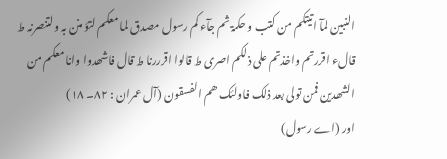النبین لمآ اتیتکم من کتب و حکمۃ ثم جآء کم رسول مصدق لما معکم لتؤ منن بہ ولتنصرنہ ط قالء اقررتم واخذتم علی ذلکم اصری ط قالوا اقرررنا ط قال فاشھدوا وانا معکم من الشھدین فمن تولی بعد ذلک فاولئک ھم الفسقون (آل عمران : ٨٢۔ ١٨)
اور (اے رسول)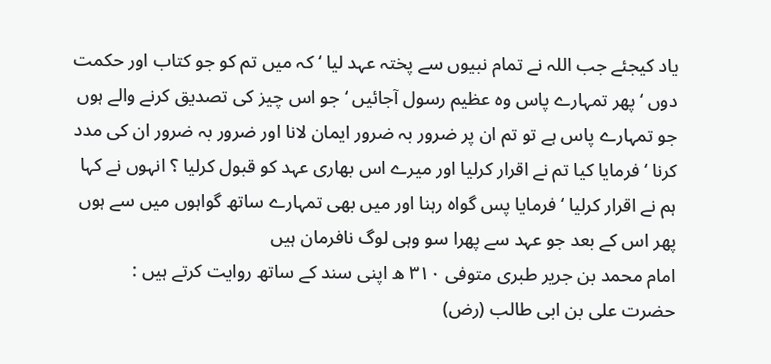یاد کیجئے جب اللہ نے تمام نبیوں سے پختہ عہد لیا ‘ کہ میں تم کو جو کتاب اور حکمت دوں ‘ پھر تمہارے پاس وہ عظیم رسول آجائیں ‘ جو اس چیز کی تصدیق کرنے والے ہوں جو تمہارے پاس ہے تو تم ان پر ضرور بہ ضرور ایمان لانا اور ضرور بہ ضرور ان کی مدد کرنا ‘ فرمایا کیا تم نے اقرار کرلیا اور میرے اس بھاری عہد کو قبول کرلیا ؟ انہوں نے کہا ہم نے اقرار کرلیا ‘ فرمایا پس گواہ رہنا اور میں بھی تمہارے ساتھ گواہوں میں سے ہوں پھر اس کے بعد جو عہد سے پھرا سو وہی لوگ نافرمان ہیں
امام محمد بن جریر طبری متوفی ٣١٠ ھ اپنی سند کے ساتھ روایت کرتے ہیں :
حضرت علی بن ابی طالب (رض)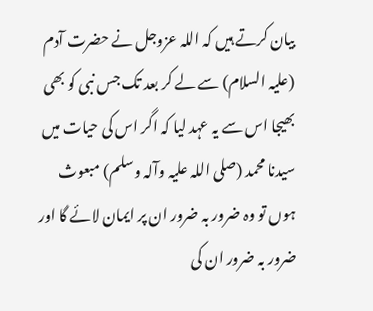بیان کرتے ہیں کہ اللہ عزوجل نے حضرت آدم (علیہ السلام) سے لے کر بعد تک جس نبی کو بھی بھیجا اس سے یہ عہد لیا کہ اگر اس کی حیات میں سیدنا محمد (صلی اللہ علیہ وآلہ وسلم) مبعوث ہوں تو وہ ضرور بہ ضرور ان پر ایمان لائے گا اور ضرور بہ ضرور ان کی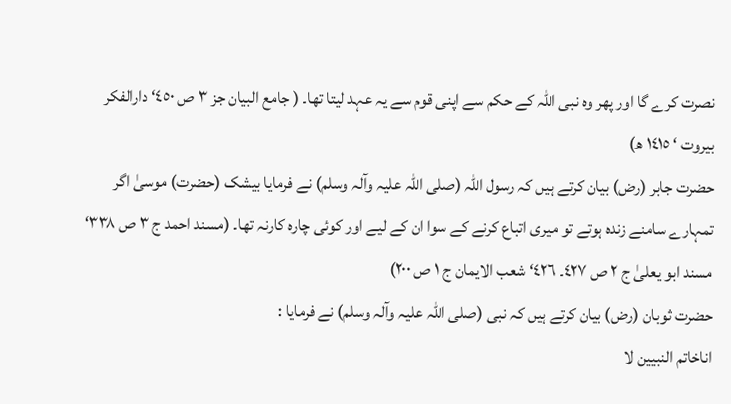نصرت کرے گا اور پھر وہ نبی اللہ کے حکم سے اپنی قوم سے یہ عہد لیتا تھا۔ ( جامع البیان جز ٣ ص ٤٥٠‘ دارالفکر بیروت ‘ ١٤١٥ ھ)
حضرت جابر (رض) بیان کرتے ہیں کہ رسول اللہ (صلی اللہ علیہ وآلہ وسلم) نے فرمایا بیشک (حضرت) موسیٰ اگر تمہارے سامنے زندہ ہوتے تو میری اتباع کرنے کے سوا ان کے لیے اور کوئی چارہ کارنہ تھا۔ (مسند احمد ج ٣ ص ٣٣٨‘ مسند ابو یعلیٰ ج ٢ ص ٤٢٧۔ ٤٢٦‘ شعب الایمان ج ١ ص ٢٠٠)
حضرت ثوبان (رض) بیان کرتے ہیں کہ نبی (صلی اللہ علیہ وآلہ وسلم) نے فرمایا :
اناخاتم النبیین لا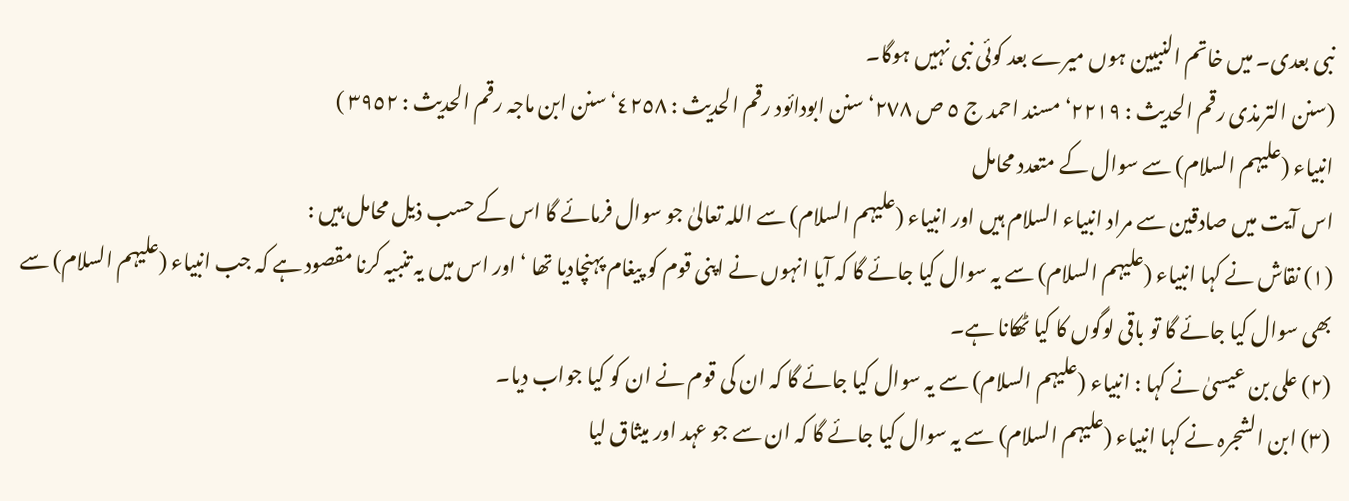نبی بعدی۔ میں خاتم النبیین ہوں میرے بعد کوئی نبی نہیں ہوگا۔
(سنن الترمذی رقم الحدیث : ٢٢١٩‘ مسند احمد ج ٥ ص ٢٧٨‘ سنن ابودائود رقم الحدیث : ٤٢٥٨‘ سنن ابن ماجہ رقم الحدیث : ٣٩٥٢ )
انبیاء (علیہم السلام) سے سوال کے متعدد محامل
اس آیت میں صادقین سے مراد انبیاء السلام ہیں اور انبیاء (علیہم السلام) سے اللہ تعالیٰ جو سوال فرمائے گا اس کے حسب ذیل محامل ہیں :
(١) نقاش نے کہا انبیاء (علیہم السلام) سے یہ سوال کیا جائے گا کہ آیا انہوں نے اپنی قوم کو پیغام پہنچادیا تھا ‘ اور اس میں یہ تنبیہ کرنا مقصود ہے کہ جب انبیاء (علیہم السلام) سے بھی سوال کیا جائے گا تو باقی لوگوں کا کیا ٹھکانا ہے۔
(٢) علی بن عیسیٰ نے کہا : انبیاء (علیہم السلام) سے یہ سوال کیا جائے گا کہ ان کی قوم نے ان کو کیا جواب دیا۔
(٣) ابن الشجرہ نے کہا انبیاء (علیہم السلام) سے یہ سوال کیا جائے گا کہ ان سے جو عہد اور میثاق لیا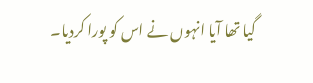گیا تھا آیا انہوں نے اس کو پورا کردیا۔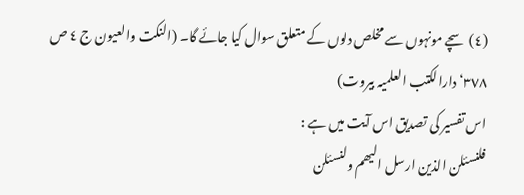(٤) سچے مونہوں سے مخلص دلوں کے متعلق سوال کیا جائے گا۔ (النکت والعیون ج ٤ ص ٣٧٨‘ دارالکتب العلمیہ بیروت)
اس تفسیر کی تصدیق اس آیت میں ہے :
فلنسئلن الذین ارسل الیھم ولنسئلن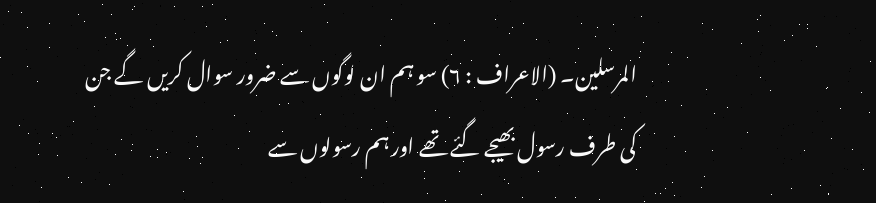المرسلین۔ (الاعراف : ٦) سو ہم ان لوگوں سے ضرور سوال کریں گے جن کی طرف رسول بھیجے گئے تھے اور ہم رسولوں سے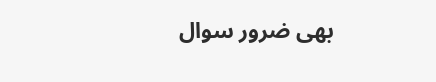بھی ضرور سوال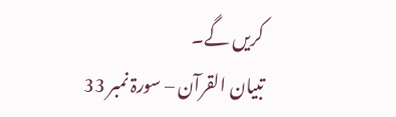کریں گے۔
تبیان القرآن – سورۃ نمبر 33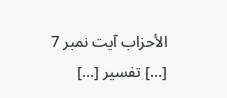الأحزاب آیت نمبر 7
[…] تفسیر […]